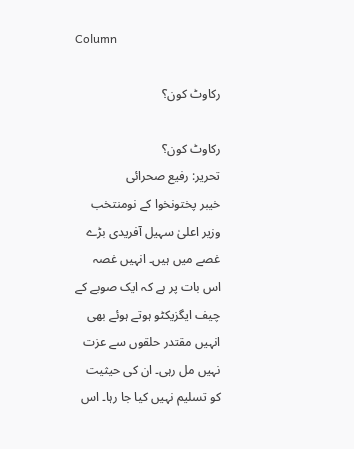Column

رکاوٹ کون؟

رکاوٹ کون؟
تحریر: رفیع صحرائی
خیبر پختونخوا کے نومنتخب وزیر اعلیٰ سہیل آفریدی بڑے غصے میں ہیں۔ انہیں غصہ اس بات پر ہے کہ ایک صوبے کے چیف ایگزیکٹو ہوتے ہوئے بھی انہیں مقتدر حلقوں سے عزت نہیں مل رہی۔ ان کی حیثیت کو تسلیم نہیں کیا جا رہا۔ اس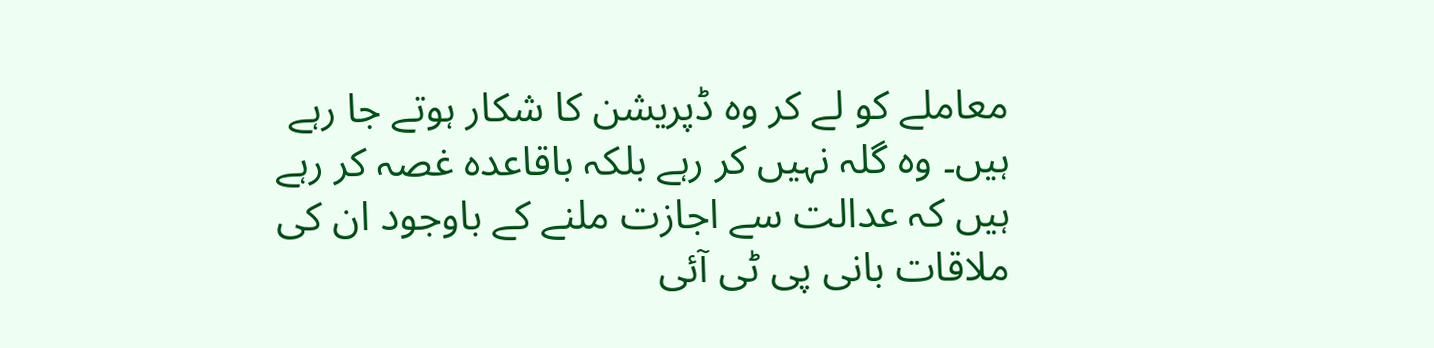معاملے کو لے کر وہ ڈپریشن کا شکار ہوتے جا رہے ہیں۔ وہ گلہ نہیں کر رہے بلکہ باقاعدہ غصہ کر رہے ہیں کہ عدالت سے اجازت ملنے کے باوجود ان کی ملاقات بانی پی ٹی آئی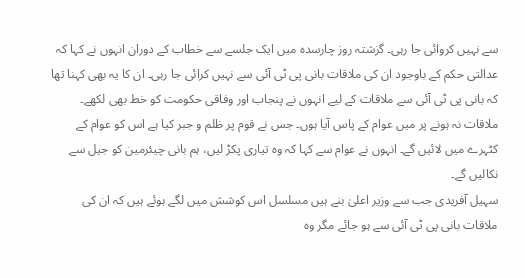سے نہیں کروائی جا رہی۔ گزشتہ روز چارسدہ میں ایک جلسے سے خطاب کے دوران انہوں نے کہا کہ عدالتی حکم کے باوجود ان کی ملاقات بانی پی ٹی آئی سے نہیں کرائی جا رہی۔ ان کا یہ بھی کہنا تھا کہ بانی پی ٹی آئی سے ملاقات کے لیے انہوں نے پنجاب اور وفاقی حکومت کو خط بھی لکھے۔ ملاقات نہ ہونے پر میں عوام کے پاس آیا ہوں۔ جس نے قوم پر ظلم و جبر کیا ہے اس کو عوام کے کٹہرے میں لائیں گے۔ انہوں نے عوام سے کہا کہ وہ تیاری پکڑ لیں، ہم بانی چیئرمین کو جیل سے نکالیں گے۔
سہیل آفریدی جب سے وزیر اعلیٰ بنے ہیں مسلسل اس کوشش میں لگے ہوئے ہیں کہ ان کی ملاقات بانی پی ٹی آئی سے ہو جائے مگر وہ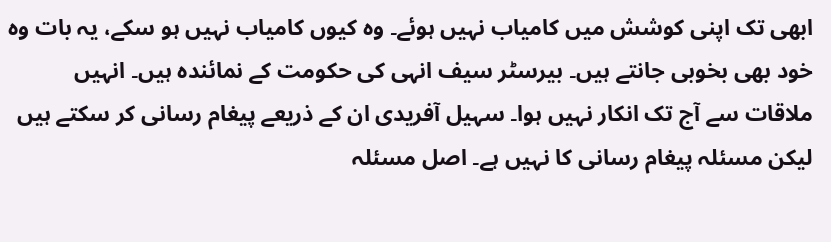ابھی تک اپنی کوشش میں کامیاب نہیں ہوئے۔ وہ کیوں کامیاب نہیں ہو سکے، یہ بات وہ خود بھی بخوبی جانتے ہیں۔ بیرسٹر سیف انہی کی حکومت کے نمائندہ ہیں۔ انہیں ملاقات سے آج تک انکار نہیں ہوا۔ سہیل آفریدی ان کے ذریعے پیغام رسانی کر سکتے ہیں لیکن مسئلہ پیغام رسانی کا نہیں ہے۔ اصل مسئلہ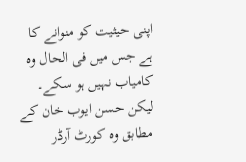اپنی حیثیت کو منوانے کا ہے جس میں فی الحال وہ کامیاب نہیں ہو سکے۔ لیکن حسن ایوب خان کے مطابق وہ کورٹ آرڈر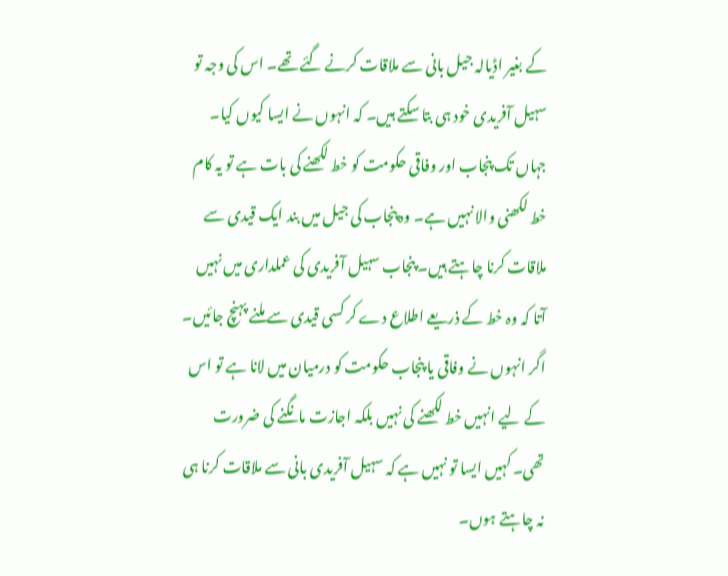کے بغیر اڈیالہ جیل بانی سے ملاقات کرنے گئے تھے۔ اس کی وجہ تو سہیل آفریدی خود ہی بتا سکتے ہیں۔ کہ انہوں نے ایسا کیوں کیا۔
جہاں تک پنجاب اور وفاقی حکومت کو خط لکھنے کی بات ہے تو یہ کام خط لکھنی والا نہیں ہے۔ وہ پنجاب کی جیل میں بند ایک قیدی سے ملاقات کرنا چاہتے ہیں۔ پنجاب سہیل آفریدی کی عملداری میں نہیں آتا کہ وہ خط کے ذریعے اطلاع دے کر کسی قیدی سے ملنے پہنچ جائیں۔ اگر انہوں نے وفاقی یا پنجاب حکومت کو درمیان میں لانا ہے تو اس کے لیے انہیں خط لکھنے کی نہیں بلکہ اجازت مانگنے کی ضرورت تھی۔ کہیں ایسا تو نہیں ہے کہ سہیل آفریدی بانی سے ملاقات کرنا ہی نہ چاہتے ہوں۔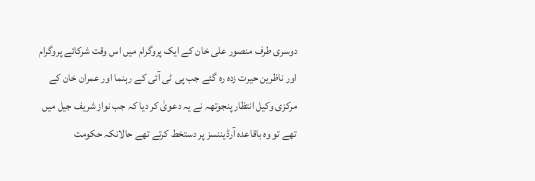دوسری طرف منصور علی خان کے ایک پروگرام میں اس وقت شرکائے پروگرام اور ناظرین حیرت زدہ رہ گئے جب پی ٹی آئی کے رہنما اور عمران خان کے مرکزی وکیل انتظار پنجوتھہ نے یہ دعویٰ کر دیا کہ جب نواز شریف جیل میں تھے تو وہ باقاعدہ آرڈیننسز پر دستخط کرتے تھے حالانکہ حکومت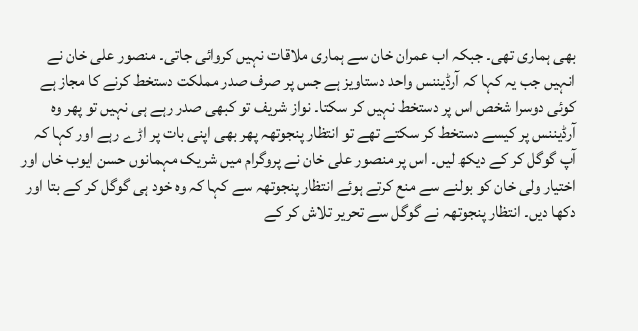بھی ہماری تھی۔ جبکہ اب عمران خان سے ہماری ملاقات نہیں کروائی جاتی۔ منصور علی خان نے انہیں جب یہ کہا کہ آرڈیننس واحد دستاویز ہے جس پر صرف صدر مملکت دستخط کرنے کا مجاز ہے کوئی دوسرا شخص اس پر دستخط نہیں کر سکتا۔ نواز شریف تو کبھی صدر رہے ہی نہیں تو پھر وہ آرڈیننس پر کیسے دستخط کر سکتے تھے تو انتظار پنجوتھہ پھر بھی اپنی بات پر اڑے رہے اور کہا کہ آپ گوگل کر کے دیکھ لیں۔ اس پر منصور علی خان نے پروگرام میں شریک مہمانوں حسن ایوب خاں اور اختیار ولی خان کو بولنے سے منع کرتے ہوئے انتظار پنجوتھہ سے کہا کہ وہ خود ہی گوگل کر کے بتا اور دکھا دیں۔ انتظار پنجوتھہ نے گوگل سے تحریر تلاش کر کے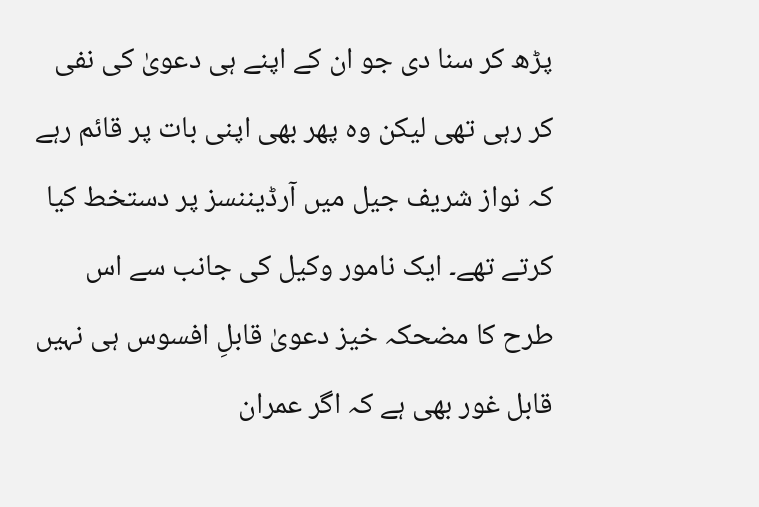پڑھ کر سنا دی جو ان کے اپنے ہی دعویٰ کی نفی کر رہی تھی لیکن وہ پھر بھی اپنی بات پر قائم رہے کہ نواز شریف جیل میں آرڈیننسز پر دستخط کیا کرتے تھے۔ ایک نامور وکیل کی جانب سے اس طرح کا مضحکہ خیز دعویٰ قابلِ افسوس ہی نہیں قابل غور بھی ہے کہ اگر عمران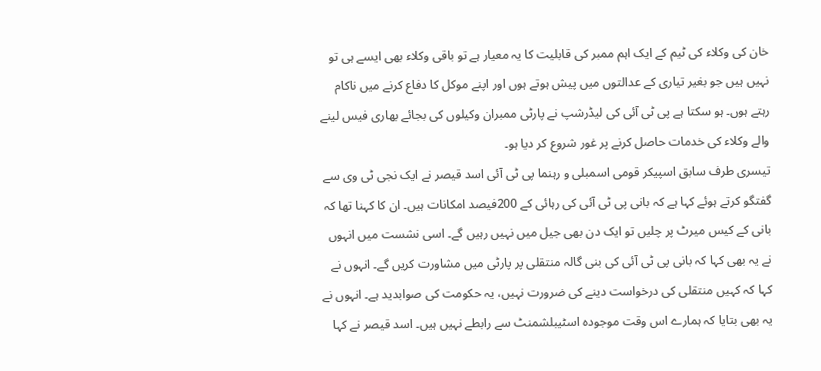خان کی وکلاء کی ٹیم کے ایک اہم ممبر کی قابلیت کا یہ معیار ہے تو باقی وکلاء بھی ایسے ہی تو نہیں ہیں جو بغیر تیاری کے عدالتوں میں پیش ہوتے ہوں اور اپنے موکل کا دفاع کرنے میں ناکام رہتے ہوں۔ ہو سکتا ہے پی ٹی آئی کی لیڈرشپ نے پارٹی ممبران وکیلوں کی بجائے بھاری فیس لینے والے وکلاء کی خدمات حاصل کرنے پر غور شروع کر دیا ہو۔
تیسری طرف سابق اسپیکر قومی اسمبلی و رہنما پی ٹی آئی اسد قیصر نے ایک نجی ٹی وی سے گفتگو کرتے ہوئے کہا ہے کہ بانی پی ٹی آئی کی رہائی کے 200فیصد امکانات ہیں۔ ان کا کہنا تھا کہ بانی کے کیس میرٹ پر چلیں تو ایک دن بھی جیل میں نہیں رہیں گے۔ اسی نشست میں انہوں نے یہ بھی کہا کہ بانی پی ٹی آئی کی بنی گالہ منتقلی پر پارٹی میں مشاورت کریں گے۔ انہوں نے کہا کہ کہیں منتقلی کی درخواست دینے کی ضرورت نہیں، یہ حکومت کی صوابدید ہے۔ انہوں نے یہ بھی بتایا کہ ہمارے اس وقت موجودہ اسٹیبلشمنٹ سے رابطے نہیں ہیں۔ اسد قیصر نے کہا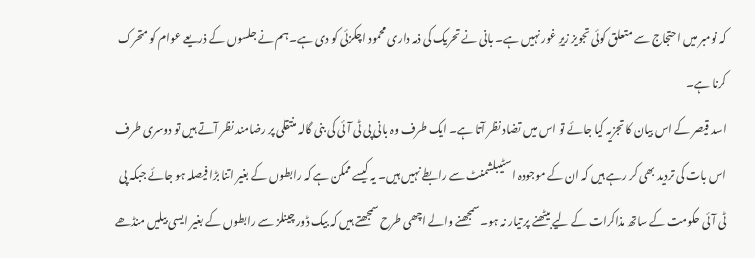کہ نومبر میں احتجاج سے متعلق کوئی تجویز زیرِ غور نہیں ہے۔ بانی نے تحریک کی ذمہ داری محمود اچکزئی کو دی ہے۔ ہم نے جلسوں کے ذریعے عوام کو متحرک کرنا ہے۔
اسد قیصر کے اس بیان کا تجزیہ کیا جائے تو اس میں تضاد نظر آتا ہے۔ ایک طرف وہ بانی پی ٹی آئی کی بنی گالہ منتقلی پر رضامند نظر آتے ہیں تو دوسری طرف اس بات کی تردید بھی کر رہے ہیں کہ ان کے موجودہ اسٹیبلشمنٹ سے رابطے نہیں ہیں۔ یہ کیسے ممکن ہے کہ رابطوں کے بغیر اتنا بڑا فیصلہ ہو جائے جبکہ پی ٹی آئی حکومت کے ساتھ مذاکرات کے لیے بیٹھنے پر تیار نہ ہو۔ سمجھنے والے اچھی طرح سمجھتے ہیں کہ بیک ڈور چینلز سے رابطوں کے بغیر ایسی بیلیں منڈھے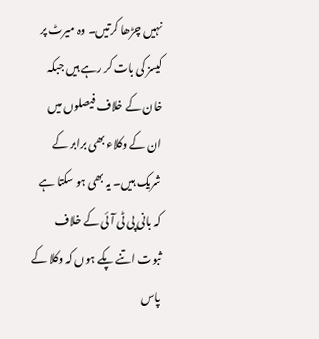نہیں چڑھا کرتیں۔ وہ میرٹ پر کیسز کی بات کر رہے ہیں جبکہ خان کے خلاف فیصلوں میں ان کے وکلاء بھی برابر کے شریک ہیں۔ یہ بھی ہو سکتا ہے کہ بانی پی ٹی آئی کے خلاف ثبوت اتنے پکے ہوں کہ وکلا کے پاس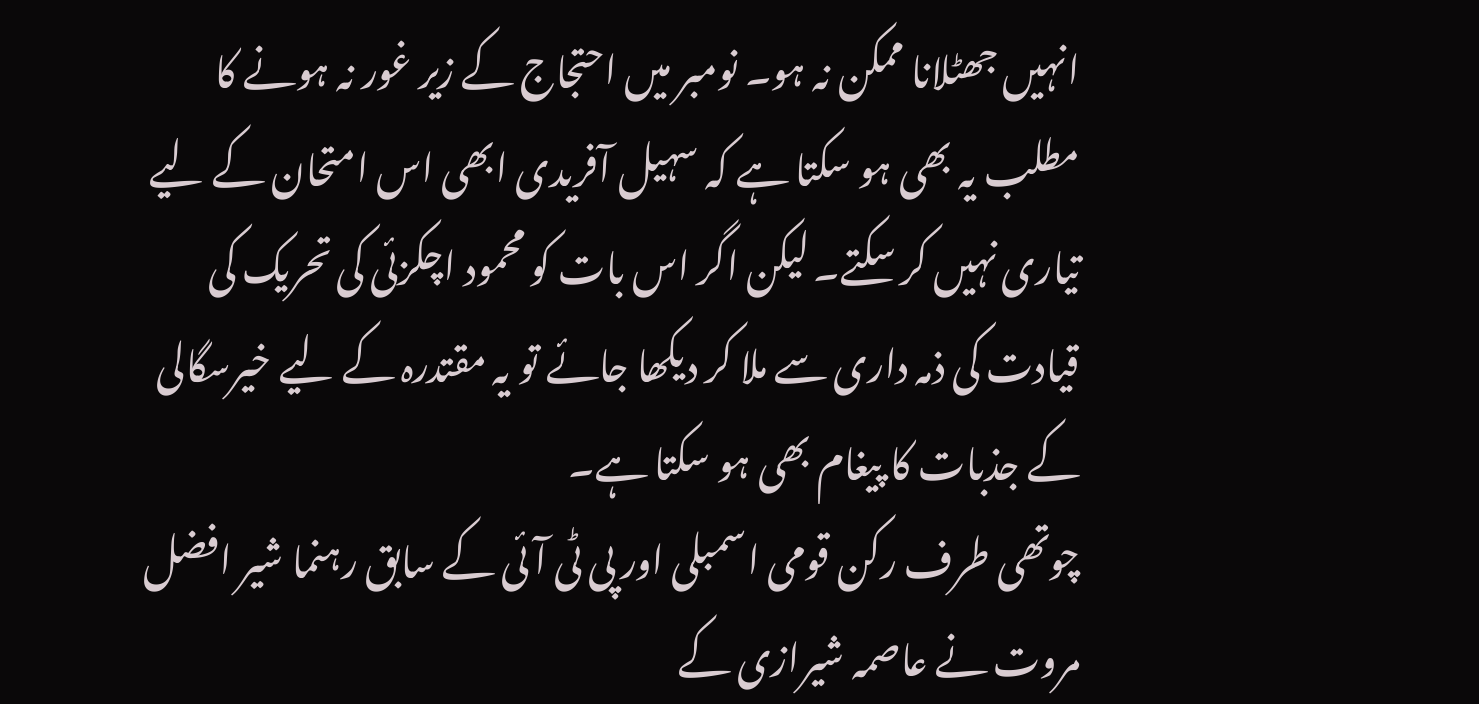انہیں جھٹلانا ممکن نہ ہو۔ نومبر میں احتجاج کے زیر غور نہ ہونے کا مطلب یہ بھی ہو سکتا ہے کہ سہیل آفریدی ابھی اس امتحان کے لیے تیاری نہیں کر سکتے۔ لیکن اگر اس بات کو محمود اچکزئی کی تحریک کی قیادت کی ذمہ داری سے ملا کر دیکھا جائے تو یہ مقتدرہ کے لیے خیرسگالی کے جذبات کا پیغام بھی ہو سکتا ہے۔
چوتھی طرف رکن قومی اسمبلی اور پی ٹی آئی کے سابق رہنما شیر افضل مروت نے عاصمہ شیرازی کے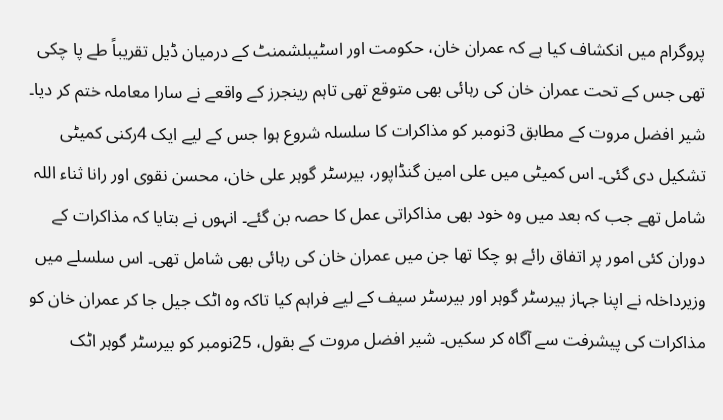پروگرام میں انکشاف کیا ہے کہ عمران خان، حکومت اور اسٹیبلشمنٹ کے درمیان ڈیل تقریباً طے پا چکی تھی جس کے تحت عمران خان کی رہائی بھی متوقع تھی تاہم رینجرز کے واقعے نے سارا معاملہ ختم کر دیا۔ شیر افضل مروت کے مطابق 3نومبر کو مذاکرات کا سلسلہ شروع ہوا جس کے لیے ایک 4رکنی کمیٹی تشکیل دی گئی۔ اس کمیٹی میں علی امین گنڈاپور، بیرسٹر گوہر علی خان، محسن نقوی اور رانا ثناء اللہ شامل تھے جب کہ بعد میں وہ خود بھی مذاکراتی عمل کا حصہ بن گئے۔ انہوں نے بتایا کہ مذاکرات کے دوران کئی امور پر اتفاق رائے ہو چکا تھا جن میں عمران خان کی رہائی بھی شامل تھی۔ اس سلسلے میں وزیرداخلہ نے اپنا جہاز بیرسٹر گوہر اور بیرسٹر سیف کے لیے فراہم کیا تاکہ وہ اٹک جیل جا کر عمران خان کو مذاکرات کی پیشرفت سے آگاہ کر سکیں۔ شیر افضل مروت کے بقول، 25نومبر کو بیرسٹر گوہر اٹک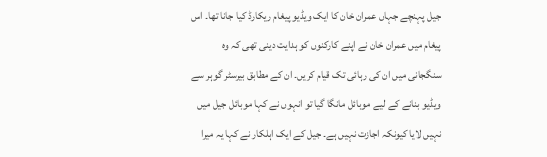جیل پہنچے جہاں عمران خان کا ایک ویڈیو پیغام ریکارڈ کیا جانا تھا۔ اس پیغام میں عمران خان نے اپنے کارکنوں کو ہدایت دینی تھی کہ وہ سنگجانی میں ان کی رہائی تک قیام کریں۔ ان کے مطابق بیرسٹر گوہر سے ویڈیو بنانے کے لیے موبائل مانگا گیا تو انہوں نے کہا موبائل جیل میں نہیں لایا کیونکہ اجازت نہیں ہے۔ جیل کے ایک اہلکار نے کہا یہ میرا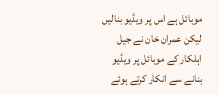موبائل ہے اس پر ویڈیو بنالیں لیکن عمران خان نے جیل اہلکار کے موبائل پر ویڈیو بنانے سے انکار کرتے ہوئے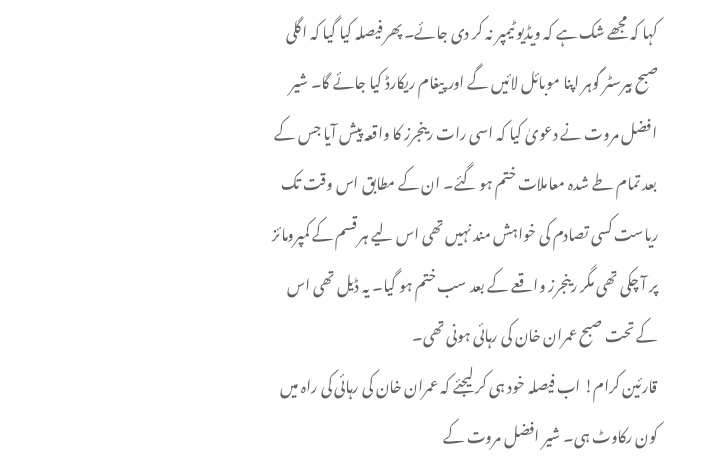کہا کہ مجھے شک ہے کہ ویڈیو ٹیمپر نہ کر دی جائے۔ پھر فیصلہ کیا گیا کہ اگلی صبح بیرسٹر گوہر اپنا موبائل لائیں گے اور پیغام ریکارڈ کیا جائے گا۔ شیر افضل مروت نے دعویٰ کیا کہ اسی رات رینجرز کا واقعہ پیش آیا جس کے بعد تمام طے شدہ معاملات ختم ہو گئے۔ ان کے مطابق اس وقت تک ریاست کسی تصادم کی خواہش مند نہیں تھی اس لیے ہر قسم کے کمپرومائز پر آ چکی تھی مگر رینجرز واقعے کے بعد سب ختم ہو گیا۔ یہ ڈیل تھی اس کے تحت صبح عمران خان کی رہائی ہونی تھی۔
قارئین کرام! اب فیصلہ خود ہی کر لیجئے کہ عمران خان کی رہائی کی راہ میں کون رکاوٹ ہی۔ شیر افضل مروت کے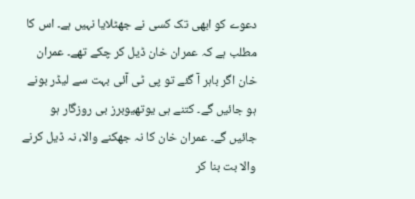دعوے کو ابھی تک کسی نے جھٹلایا نہیں ہے۔ اس کا مطلب ہے کہ عمران خان ڈیل کر چکے تھے۔ عمران خان اگر باہر آ گئے تو پی ٹی آئی بہت سے لیڈر بونے ہو جائیں گے۔ کتنے ہی یوتھیوبرز بی روزگار ہو جائیں گے۔ عمران خان کا نہ جھکنے والا، نہ ڈیل کرنے والا بت بنا کر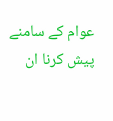عوام کے سامنے پیش کرنا ان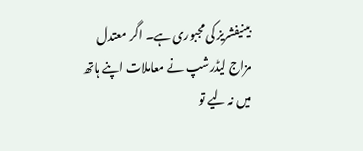بینیفشریز کی مجبوری ہے۔ اگر معتدل مزاج لیڈرشپ نے معاملات اپنے ہاتھ میں نہ لیے تو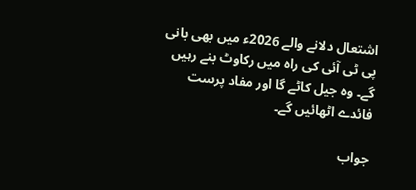اشتعال دلانے والے 2026ء میں بھی بانی پی ٹی آئی کی راہ میں رکاوٹ بنے رہیں گے۔ وہ جیل کاٹے گا اور مفاد پرست فائدے اٹھائیں گے۔

جواب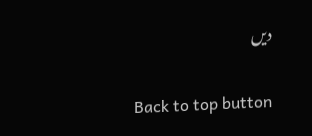دیں

Back to top button